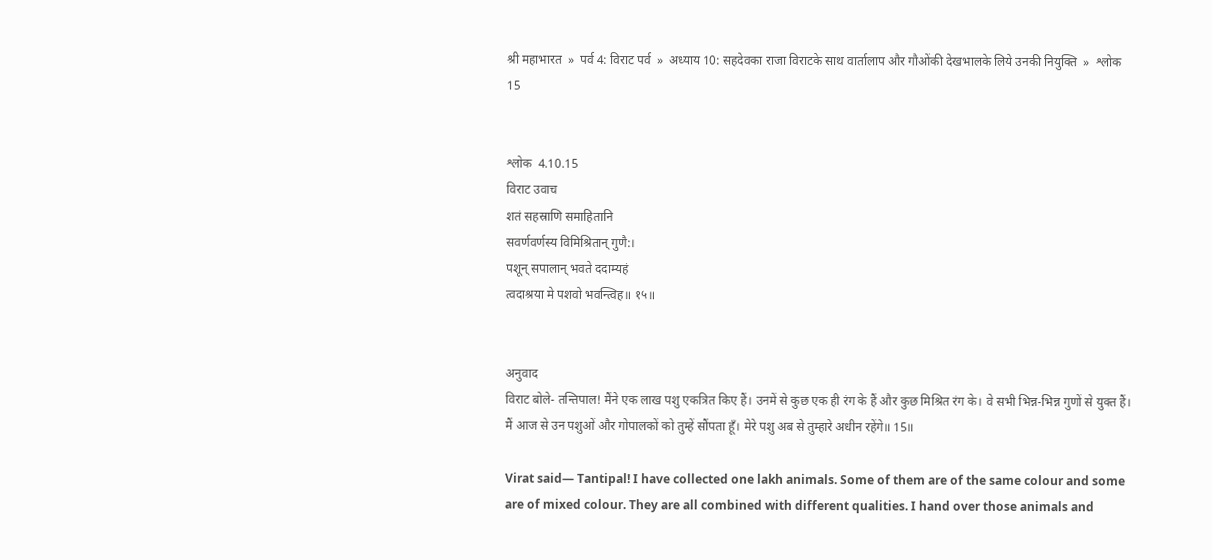श्री महाभारत  »  पर्व 4: विराट पर्व  »  अध्याय 10: सहदेवका राजा विराटके साथ वार्तालाप और गौओंकी देखभालके लिये उनकी नियुक्ति  »  श्लोक 15


श्लोक  4.10.15
विराट उवाच
शतं सहस्राणि समाहितानि
सवर्णवर्णस्य विमिश्रितान् गुणै:।
पशून् सपालान् भवते ददाम्यहं
त्वदाश्रया मे पशवो भवन्त्विह॥ १५॥


अनुवाद
विराट बोले- तन्तिपाल! मैंने एक लाख पशु एकत्रित किए हैं। उनमें से कुछ एक ही रंग के हैं और कुछ मिश्रित रंग के। वे सभी भिन्न-भिन्न गुणों से युक्त हैं। मैं आज से उन पशुओं और गोपालकों को तुम्हें सौंपता हूँ। मेरे पशु अब से तुम्हारे अधीन रहेंगे॥ 15॥

Virat said— Tantipal! I have collected one lakh animals. Some of them are of the same colour and some are of mixed colour. They are all combined with different qualities. I hand over those animals and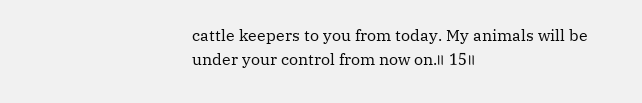cattle keepers to you from today. My animals will be under your control from now on.॥ 15॥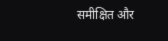समीक्षित और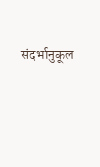संदर्भानुकूल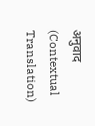अनुवाद (Contextual Translation)